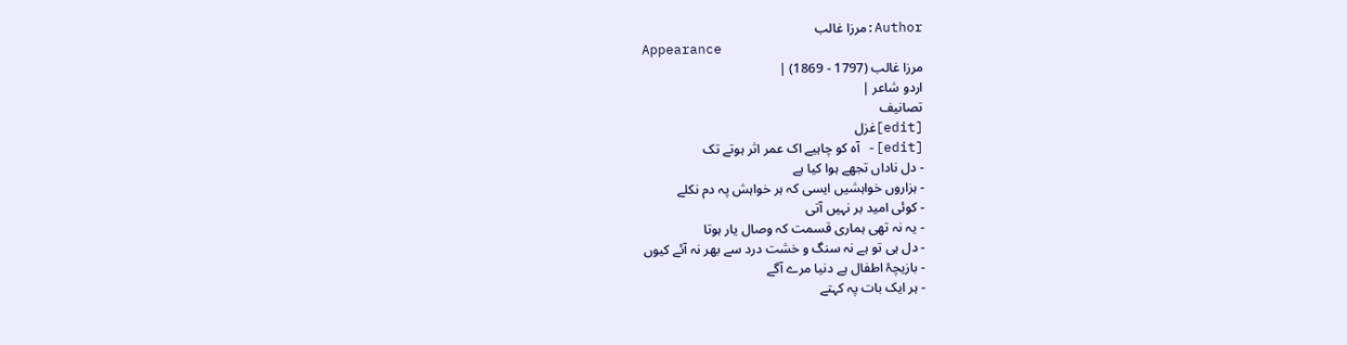Author:مرزا غالب
Appearance
مرزا غالب (1797 - 1869) |
اردو شاعر |
تصانیف
[edit]غزل
[edit]- آہ کو چاہیے اک عمر اثر ہوتے تک
- دل ناداں تجھے ہوا کیا ہے
- ہزاروں خواہشیں ایسی کہ ہر خواہش پہ دم نکلے
- کوئی امید بر نہیں آتی
- یہ نہ تھی ہماری قسمت کہ وصال یار ہوتا
- دل ہی تو ہے نہ سنگ و خشت درد سے بھر نہ آئے کیوں
- بازیچۂ اطفال ہے دنیا مرے آگے
- ہر ایک بات پہ کہتے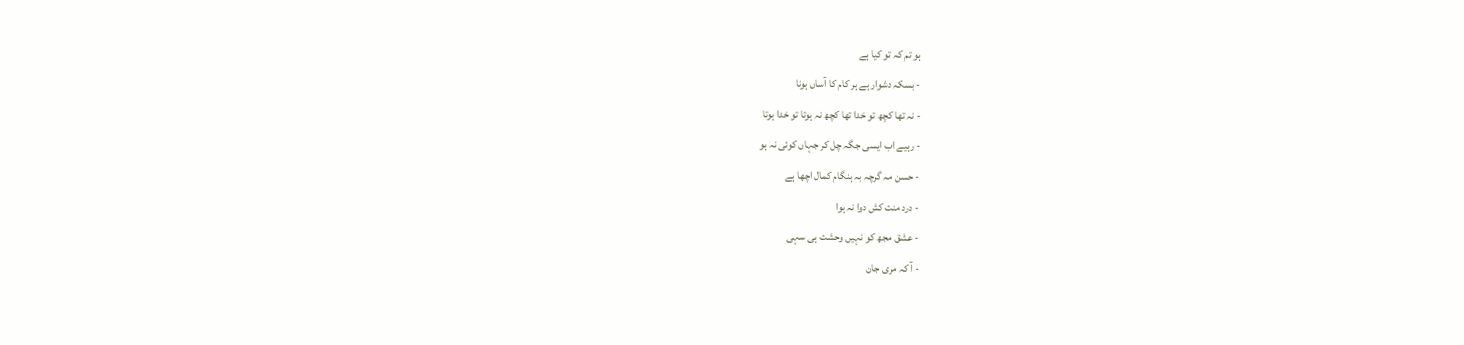ہو تم کہ تو کیا ہے
- بسکہ دشوار ہے ہر کام کا آساں ہونا
- نہ تھا کچھ تو خدا تھا کچھ نہ ہوتا تو خدا ہوتا
- رہیے اب ایسی جگہ چل کر جہاں کوئی نہ ہو
- حسن مہ گرچہ بہ ہنگام کمال اچھا ہے
- درد منت کش دوا نہ ہوا
- عشق مجھ کو نہیں وحشت ہی سہی
- آ کہ مری جان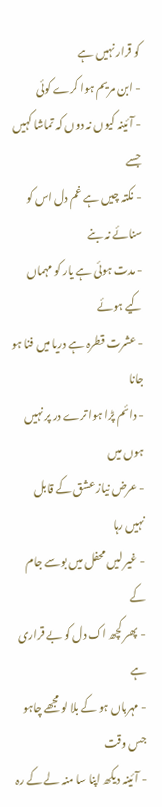کو قرار نہیں ہے
- ابن مریم ہوا کرے کوئی
- آئینہ کیوں نہ دوں کہ تماشا کہیں جسے
- نکتہ چیں ہے غم دل اس کو سنائے نہ بنے
- مدت ہوئی ہے یار کو مہماں کیے ہوئے
- عشرت قطرہ ہے دریا میں فنا ہو جانا
- دائم پڑا ہوا ترے در پر نہیں ہوں میں
- عرض نیاز عشق کے قابل نہیں رہا
- غیر لیں محفل میں بوسے جام کے
- پھر کچھ اک دل کو بے قراری ہے
- مہرباں ہو کے بلا لو مجھے چاہو جس وقت
- آئینہ دیکھ اپنا سا منہ لے کے رہ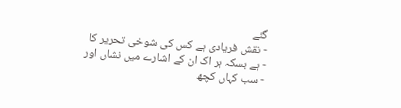گئے
- نقش فریادی ہے کس کی شوخی تحریر کا
- ہے بسکہ ہر اک ان کے اشارے میں نشاں اور
- سب کہاں کچھ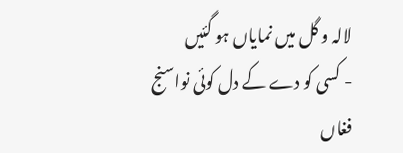لالہ و گل میں نمایاں ہو گئیں
- کسی کو دے کے دل کوئی نواسنج فغاں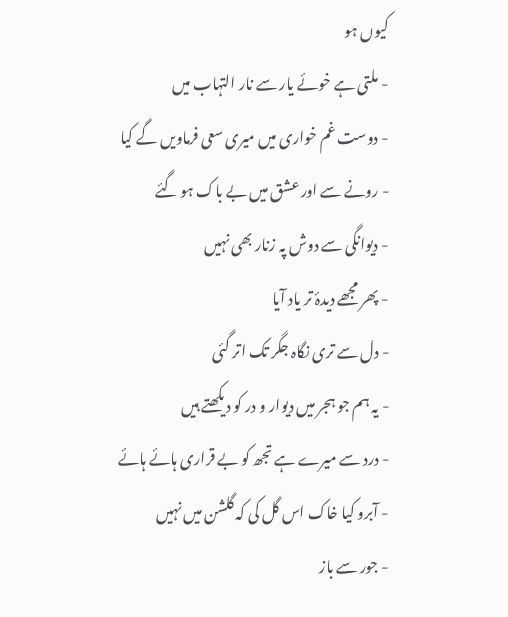کیوں ہو
- ملتی ہے خوئے یار سے نار التہاب میں
- دوست غم خواری میں میری سعی فرماویں گے کیا
- رونے سے اور عشق میں بے باک ہو گئے
- دیوانگی سے دوش پہ زنار بھی نہیں
- پھر مجھے دیدۂ تر یاد آیا
- دل سے تری نگاہ جگر تک اتر گئی
- یہ ہم جو ہجر میں دیوار و در کو دیکھتے ہیں
- درد سے میرے ہے تجھ کو بے قراری ہائے ہائے
- آبرو کیا خاک اس گل کی کہ گلشن میں نہیں
- جور سے باز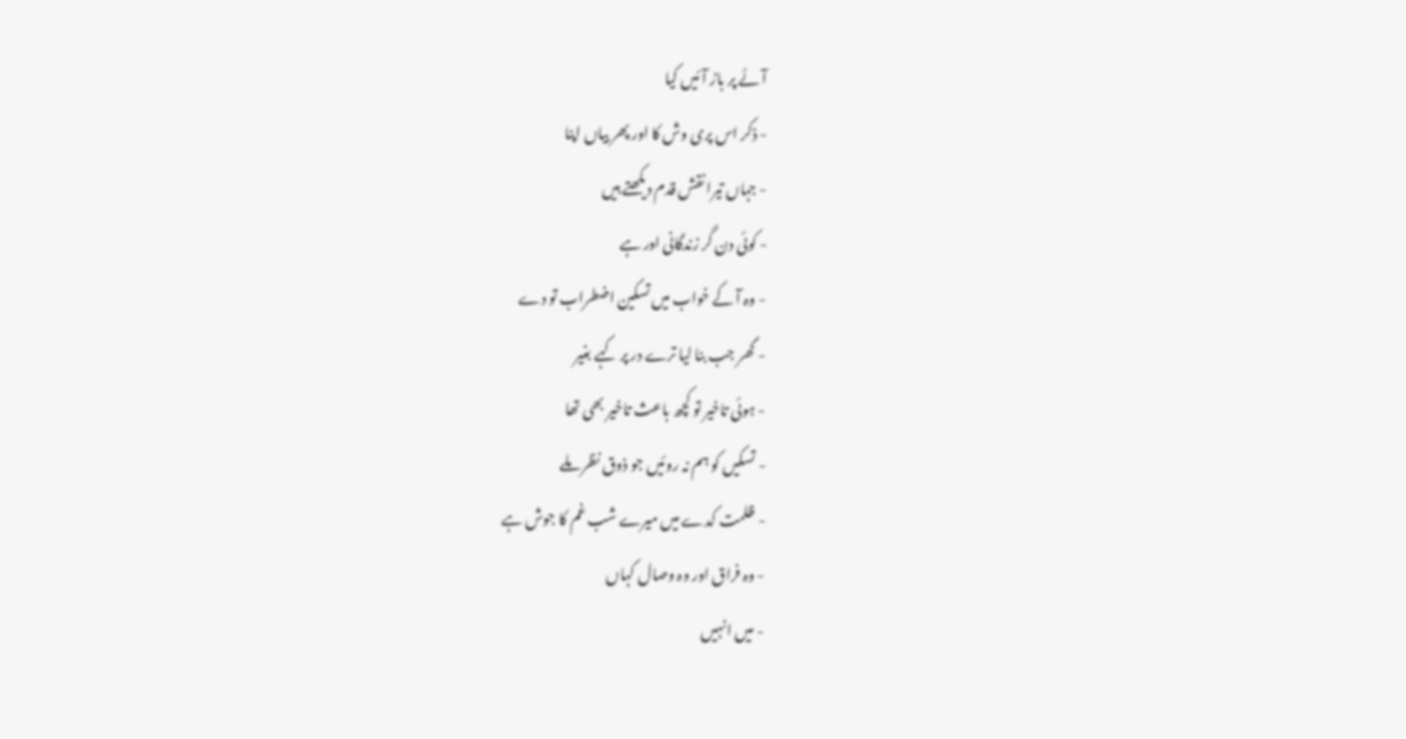آئے پر باز آئیں کیا
- ذکر اس پری وش کا اور پھر بیاں اپنا
- جہاں تیرا نقش قدم دیکھتے ہیں
- کوئی دن گر زندگانی اور ہے
- وہ آ کے خواب میں تسکین اضطراب تو دے
- گھر جب بنا لیا ترے در پر کہے بغیر
- ہوئی تاخیر تو کچھ باعث تاخیر بھی تھا
- تسکیں کو ہم نہ روئیں جو ذوق نظر ملے
- ظلمت کدے میں میرے شب غم کا جوش ہے
- وہ فراق اور وہ وصال کہاں
- میں انہیں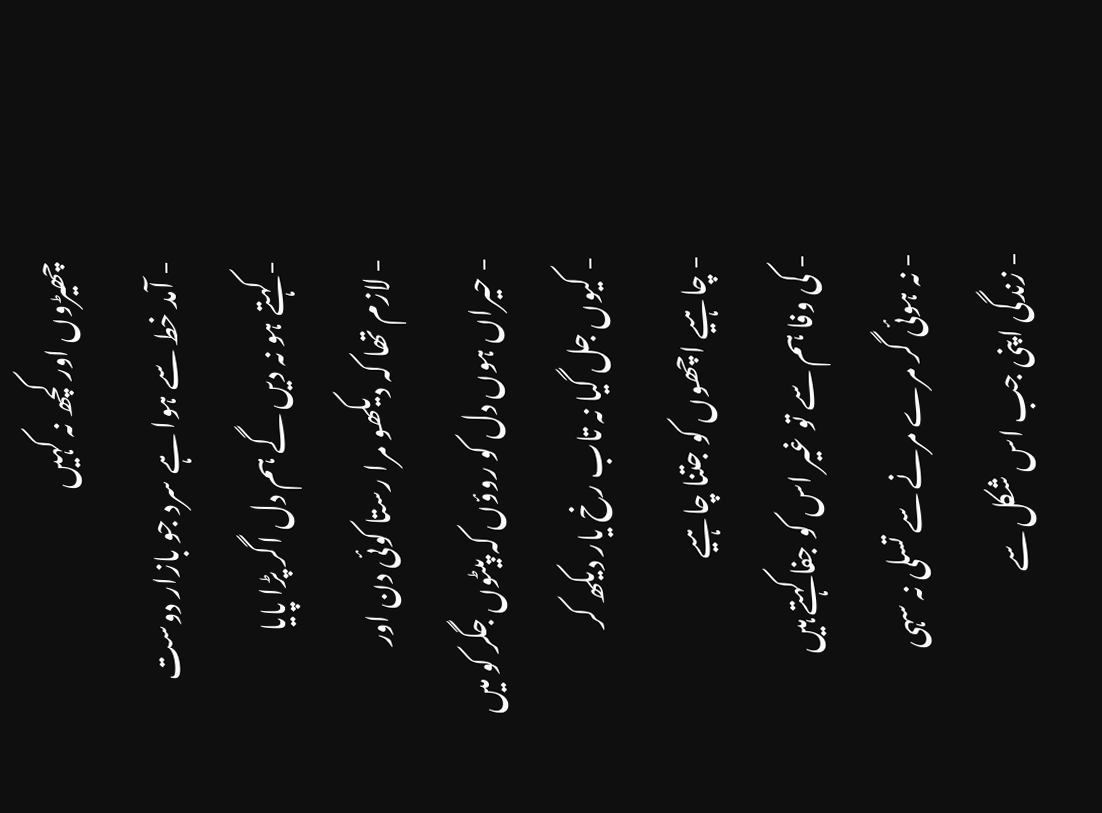چھیڑوں اور کچھ نہ کہیں
- آمد خط سے ہوا ہے سرد جو بازار دوست
- کہتے ہو نہ دیں گے ہم دل اگر پڑا پایا
- لازم تھا کہ دیکھو مرا رستا کوئی دن اور
- حیراں ہوں دل کو روؤں کہ پیٹوں جگر کو میں
- کیوں جل گیا نہ تاب رخ یار دیکھ کر
- چاہیے اچھوں کو جتنا چاہیے
- کی وفا ہم سے تو غیر اس کو جفا کہتے ہیں
- نہ ہوئی گر مرے مرنے سے تسلی نہ سہی
- زندگی اپنی جب اس شکل سے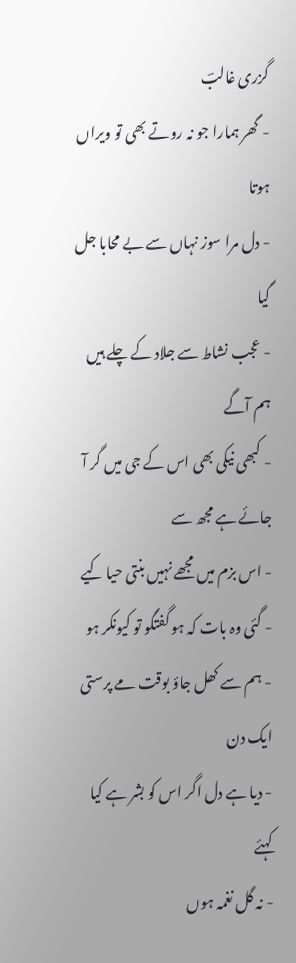گزری غالبؔ
- گھر ہمارا جو نہ روتے بھی تو ویراں ہوتا
- دل مرا سوز نہاں سے بے محابا جل گیا
- عجب نشاط سے جلاد کے چلے ہیں ہم آگے
- کبھی نیکی بھی اس کے جی میں گر آ جائے ہے مجھ سے
- اس بزم میں مجھے نہیں بنتی حیا کیے
- گئی وہ بات کہ ہو گفتگو تو کیونکر ہو
- ہم سے کھل جاؤ بوقت مے پرستی ایک دن
- دیا ہے دل اگر اس کو بشر ہے کیا کہئے
- نہ گل نغمہ ہوں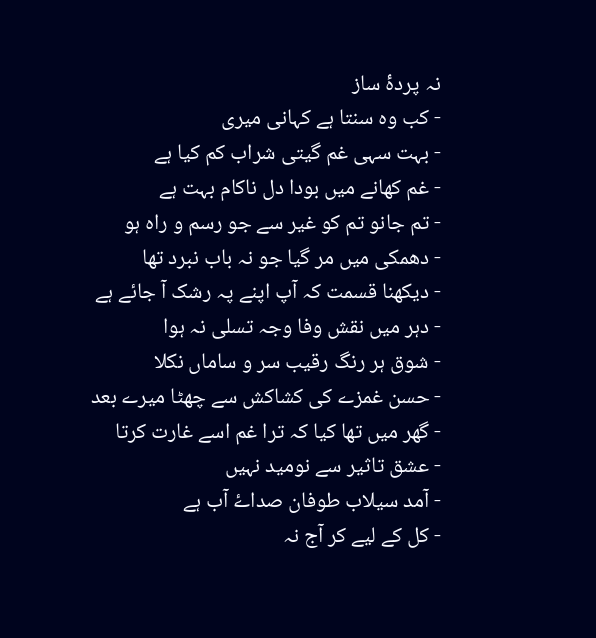نہ پردۂ ساز
- کب وہ سنتا ہے کہانی میری
- بہت سہی غم گیتی شراب کم کیا ہے
- غم کھانے میں بودا دل ناکام بہت ہے
- تم جانو تم کو غیر سے جو رسم و راہ ہو
- دھمکی میں مر گیا جو نہ باب نبرد تھا
- دیکھنا قسمت کہ آپ اپنے پہ رشک آ جائے ہے
- دہر میں نقش وفا وجہ تسلی نہ ہوا
- شوق ہر رنگ رقیب سر و ساماں نکلا
- حسن غمزے کی کشاکش سے چھٹا میرے بعد
- گھر میں تھا کیا کہ ترا غم اسے غارت کرتا
- عشق تاثیر سے نومید نہیں
- آمد سیلاب طوفان صداۓ آب ہے
- کل کے لیے کر آج نہ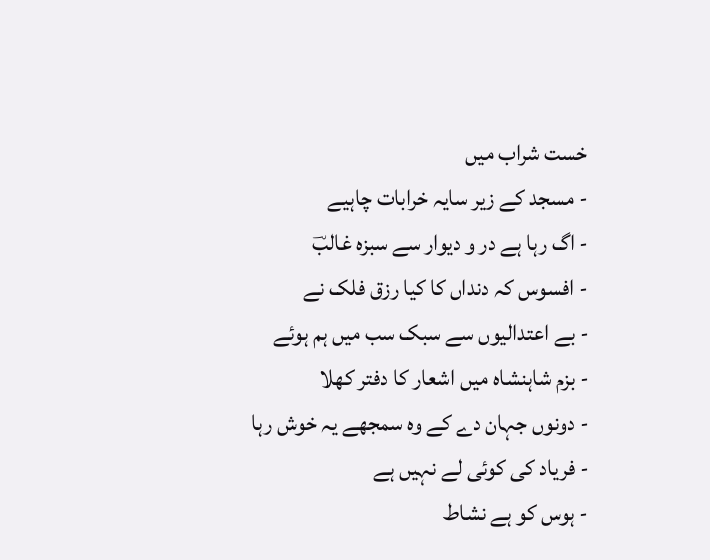خست شراب میں
- مسجد کے زیر سایہ خرابات چاہیے
- اگ رہا ہے در و دیوار سے سبزہ غالبؔ
- افسوس کہ دنداں کا کیا رزق فلک نے
- بے اعتدالیوں سے سبک سب میں ہم ہوئے
- بزم شاہنشاہ میں اشعار کا دفتر کھلا
- دونوں جہان دے کے وہ سمجھے یہ خوش رہا
- فریاد کی کوئی لے نہیں ہے
- ہوس کو ہے نشاط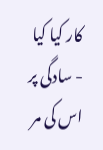کار کیا کیا
- سادگی پر اس کی مر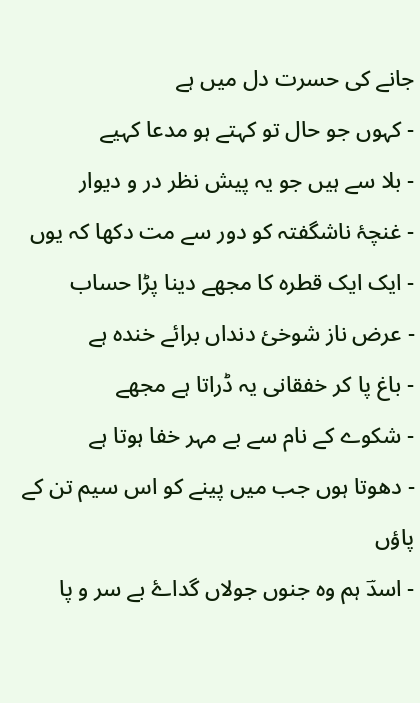جانے کی حسرت دل میں ہے
- کہوں جو حال تو کہتے ہو مدعا کہیے
- بلا سے ہیں جو یہ پیش نظر در و دیوار
- غنچۂ ناشگفتہ کو دور سے مت دکھا کہ یوں
- ایک ایک قطرہ کا مجھے دینا پڑا حساب
- عرض ناز شوخیٔ دنداں برائے خندہ ہے
- باغ پا کر خفقانی یہ ڈراتا ہے مجھے
- شکوے کے نام سے بے مہر خفا ہوتا ہے
- دھوتا ہوں جب میں پینے کو اس سیم تن کے پاؤں
- اسدؔ ہم وہ جنوں جولاں گداۓ بے سر و پا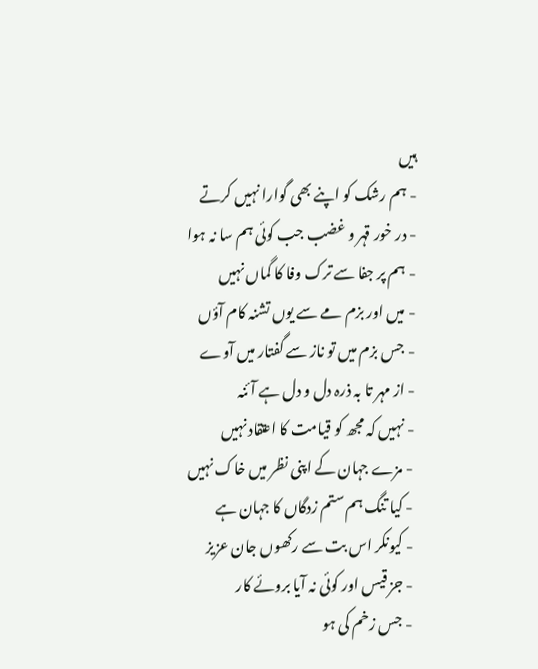ہیں
- ہم رشک کو اپنے بھی گوارا نہیں کرتے
- در خور قہر و غضب جب کوئی ہم سا نہ ہوا
- ہم پر جفا سے ترک وفا کا گماں نہیں
- میں اور بزم مے سے یوں تشنہ کام آؤں
- جس بزم میں تو ناز سے گفتار میں آوے
- از مہر تا بہ ذرہ دل و دل ہے آئنہ
- نہیں کہ مجھ کو قیامت کا اعتقاد نہیں
- مزے جہان کے اپنی نظر میں خاک نہیں
- کیا تنگ ہم ستم زدگاں کا جہان ہے
- کیونکر اس بت سے رکھوں جان عزیز
- جز قیس اور کوئی نہ آیا بروئے کار
- جس زخم کی ہو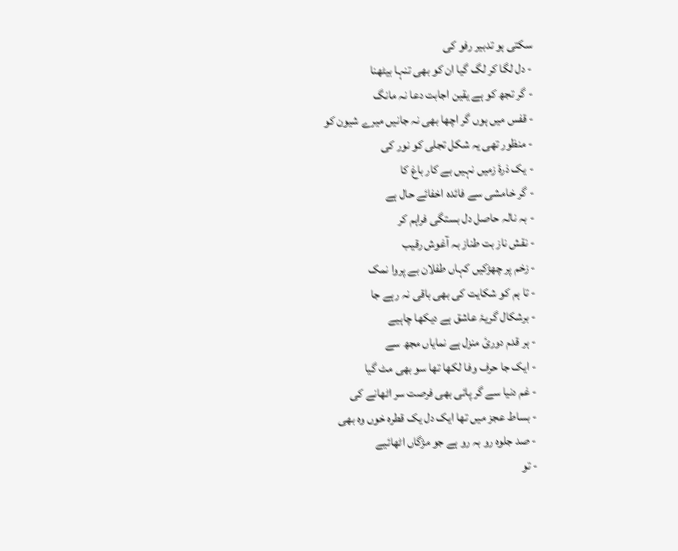سکتی ہو تدبیر رفو کی
- دل لگا کر لگ گیا ان کو بھی تنہا بیٹھنا
- گر تجھ کو ہے یقین اجابت دعا نہ مانگ
- قفس میں ہوں گر اچھا بھی نہ جانیں میرے شیون کو
- منظور تھی یہ شکل تجلی کو نور کی
- یک ذرۂ زمیں نہیں بے کار باغ کا
- گر خامشی سے فائدہ اخفائے حال ہے
- بہ نالہ حاصل دل بستگی فراہم کر
- نقش ناز بت طناز بہ آغوش رقیب
- زخم پر چھڑکیں کہاں طفلان بے پروا نمک
- تا ہم کو شکایت کی بھی باقی نہ رہے جا
- برشکال گریۂ عاشق ہے دیکھا چاہیے
- ہر قدم دورئ منزل ہے نمایاں مجھ سے
- ایک جا حرف وفا لکھا تھا سو بھی مٹ گیا
- غم دنیا سے گر پائی بھی فرصت سر اٹھانے کی
- بساط عجز میں تھا ایک دل یک قطرہ خوں وہ بھی
- صد جلوہ رو بہ رو ہے جو مژگاں اٹھائیے
- تو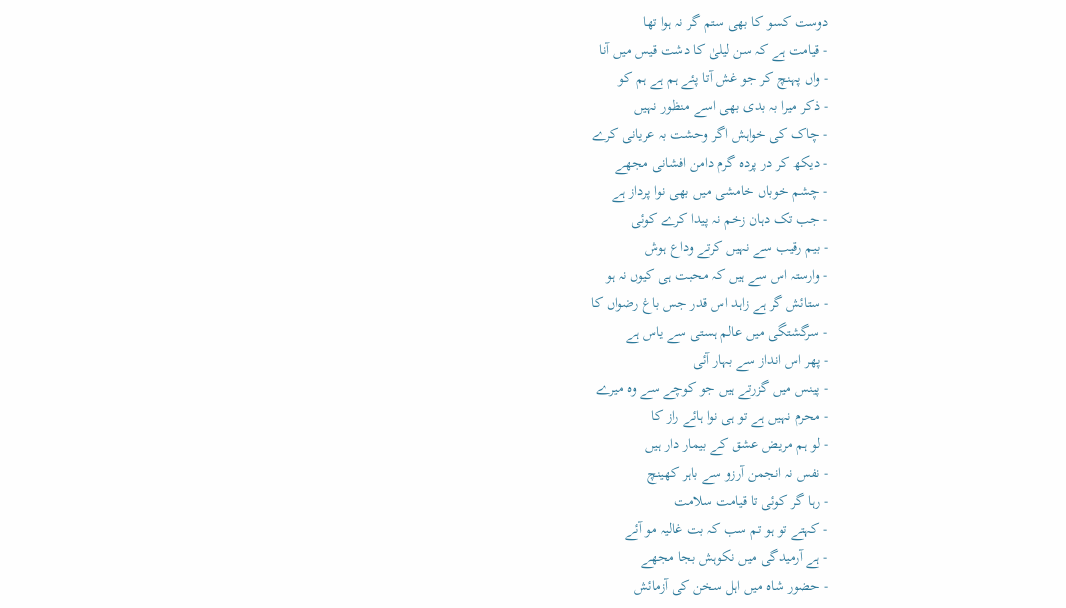دوست کسو کا بھی ستم گر نہ ہوا تھا
- قیامت ہے کہ سن لیلیٰ کا دشت قیس میں آنا
- واں پہنچ کر جو غش آتا پئے ہم ہے ہم کو
- ذکر میرا بہ بدی بھی اسے منظور نہیں
- چاک کی خواہش اگر وحشت بہ عریانی کرے
- دیکھ کر در پردہ گرم دامن افشانی مجھے
- چشم خوباں خامشی میں بھی نوا پرداز ہے
- جب تک دہان زخم نہ پیدا کرے کوئی
- بیم رقیب سے نہیں کرتے وداع ہوش
- وارستہ اس سے ہیں کہ محبت ہی کیوں نہ ہو
- ستائش گر ہے زاہد اس قدر جس باغ رضواں کا
- سرگشتگی میں عالم ہستی سے یاس ہے
- پھر اس انداز سے بہار آئی
- پینس میں گزرتے ہیں جو کوچے سے وہ میرے
- محرم نہیں ہے تو ہی نوا ہائے راز کا
- لو ہم مریض عشق کے بیمار دار ہیں
- نفس نہ انجمن آرزو سے باہر کھینچ
- رہا گر کوئی تا قیامت سلامت
- کہتے تو ہو تم سب کہ بت غالیہ مو آئے
- ہے آرمیدگی میں نکوہش بجا مجھے
- حضور شاہ میں اہل سخن کی آزمائش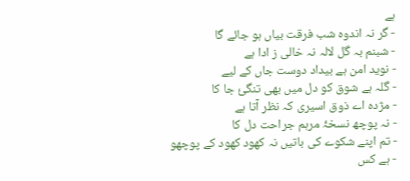ہے
- گر نہ اندوہ شب فرقت بیاں ہو جائے گا
- شبنم بہ گل لالہ نہ خالی ز ادا ہے
- نوید امن ہے بیداد دوست جاں کے لیے
- گلہ ہے شوق کو دل میں بھی تنگئ جا کا
- مژدہ اے ذوق اسیری کہ نظر آتا ہے
- نہ پوچھ نسخۂ مرہم جراحت دل کا
- تم اپنے شکوے کی باتیں نہ کھود کھود کے پوچھو
- ہے کس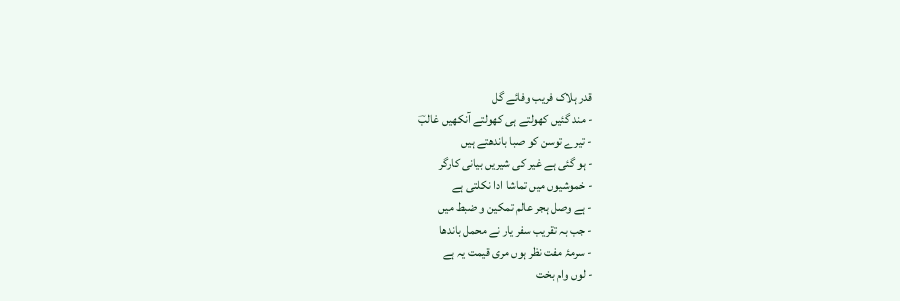قدر ہلاک فریب وفائے گل
- مند گئیں کھولتے ہی کھولتے آنکھیں غالبؔ
- تیرے توسن کو صبا باندھتے ہیں
- ہو گئی ہے غیر کی شیریں بیانی کارگر
- خموشیوں میں تماشا ادا نکلتی ہے
- ہے وصل ہجر عالم تمکین و ضبط میں
- جب بہ تقریب سفر یار نے محمل باندھا
- سرمۂ مفت نظر ہوں مری قیمت یہ ہے
- لوں وام بخت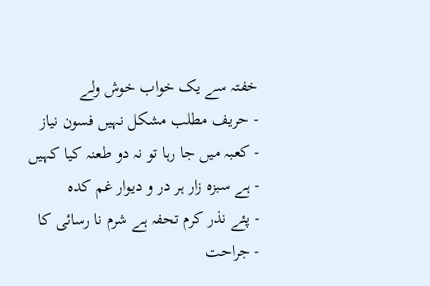خفتہ سے یک خواب خوش ولے
- حریف مطلب مشکل نہیں فسون نیاز
- کعبہ میں جا رہا تو نہ دو طعنہ کیا کہیں
- ہے سبزہ زار ہر در و دیوار غم کدہ
- پئے نذر کرم تحفہ ہے شرم نا رسائی کا
- جراحت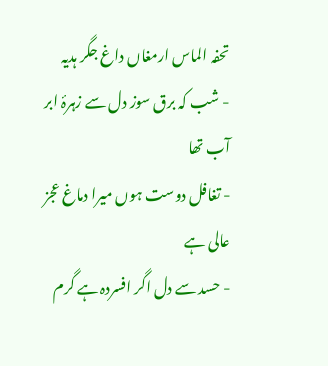تحفہ الماس ارمغاں داغ جگر ہدیہ
- شب کہ برق سوز دل سے زہرۂ ابر آب تھا
- تغافل دوست ہوں میرا دماغ عجز عالی ہے
- حسد سے دل اگر افسردہ ہے گرم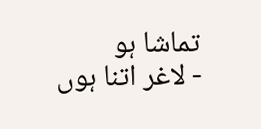تماشا ہو
- لاغر اتنا ہوں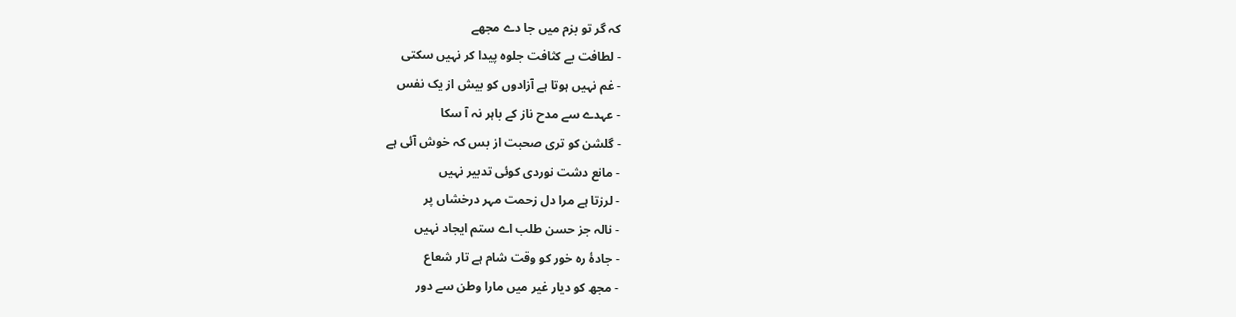کہ گر تو بزم میں جا دے مجھے
- لطافت بے کثافت جلوہ پیدا کر نہیں سکتی
- غم نہیں ہوتا ہے آزادوں کو بیش از یک نفس
- عہدے سے مدح ناز کے باہر نہ آ سکا
- گلشن کو تری صحبت از بس کہ خوش آئی ہے
- مانع دشت نوردی کوئی تدبیر نہیں
- لرزتا ہے مرا دل زحمت مہر درخشاں پر
- نالہ جز حسن طلب اے ستم ایجاد نہیں
- جادۂ رہ خور کو وقت شام ہے تار شعاع
- مجھ کو دیار غیر میں مارا وطن سے دور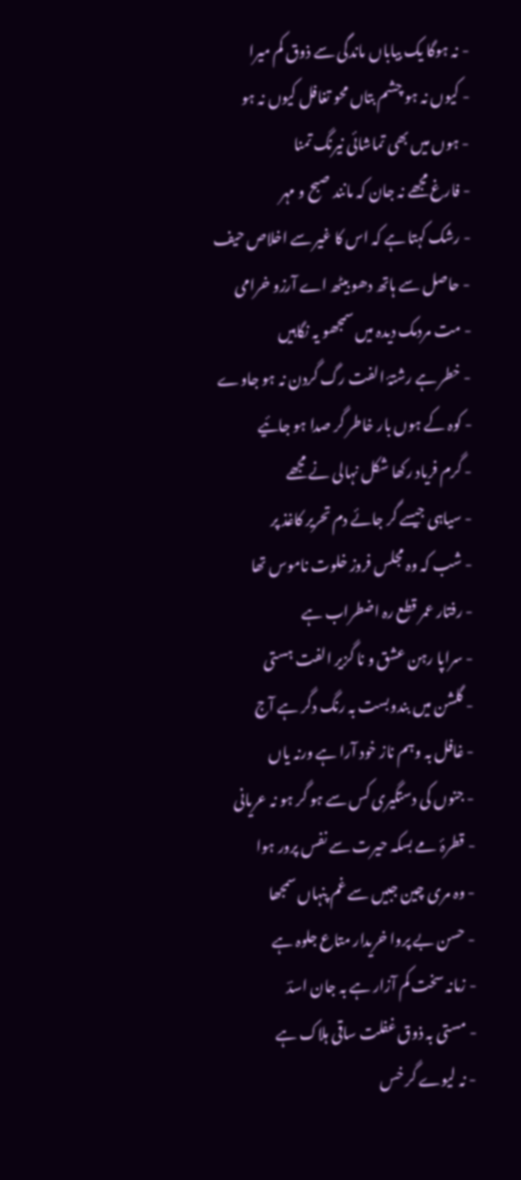- نہ ہوگا یک بیاباں ماندگی سے ذوق کم میرا
- کیوں نہ ہو چشم بتاں محو تغافل کیوں نہ ہو
- ہوں میں بھی تماشائی نیرنگ تمنا
- فارغ مجھے نہ جان کہ مانند صبح و مہر
- رشک کہتا ہے کہ اس کا غیر سے اخلاص حیف
- حاصل سے ہاتھ دھو بیٹھ اے آرزو خرامی
- مت مردمک دیدہ میں سمجھو یہ نگاہیں
- خطر ہے رشتۂ الفت رگ گردن نہ ہو جاوے
- کوہ کے ہوں بار خاطر گر صدا ہو جائیے
- گرم فریاد رکھا شکل نہالی نے مجھے
- سیاہی جیسے گر جائے دم تحریر کاغذ پر
- شب کہ وہ مجلس فروز خلوت ناموس تھا
- رفتار عمر قطع رہ اضطراب ہے
- سراپا رہن عشق و نا گزیر الفت ہستی
- گلشن میں بندوبست بہ رنگ دگر ہے آج
- غافل بہ وہم ناز خود آرا ہے ورنہ یاں
- جنوں کی دستگیری کس سے ہو گر ہو نہ عریانی
- قطرۂ مے بسکہ حیرت سے نفس پرور ہوا
- وہ مری چین جبیں سے غم پنہاں سمجھا
- حسن بے پروا خریدار متاع جلوہ ہے
- زمانہ سخت کم آزار ہے بہ جان اسدؔ
- مستی بہ ذوق غفلت ساقی ہلاک ہے
- نہ لیوے گر خس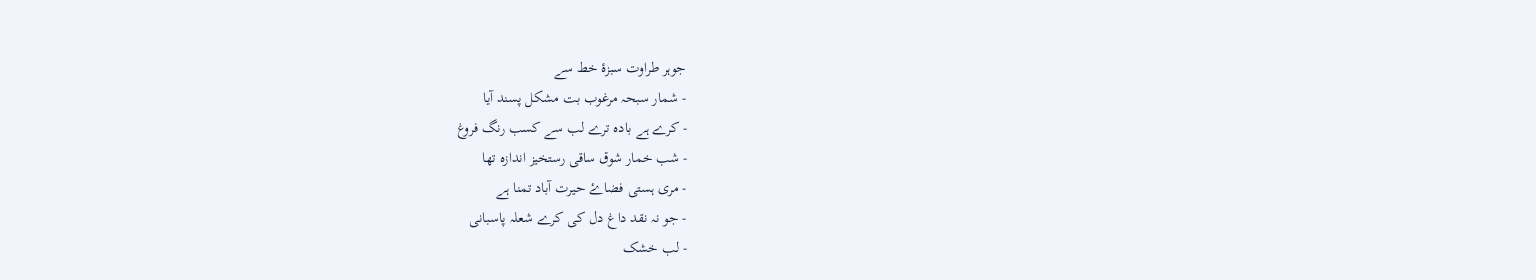جوہر طراوت سبزۂ خط سے
- شمار سبحہ مرغوب بت مشکل پسند آیا
- کرے ہے بادہ ترے لب سے کسب رنگ فروغ
- شب خمار شوق ساقی رستخیز اندازہ تھا
- مری ہستی فضاۓ حیرت آباد تمنا ہے
- جو نہ نقد داغ دل کی کرے شعلہ پاسبانی
- لب خشک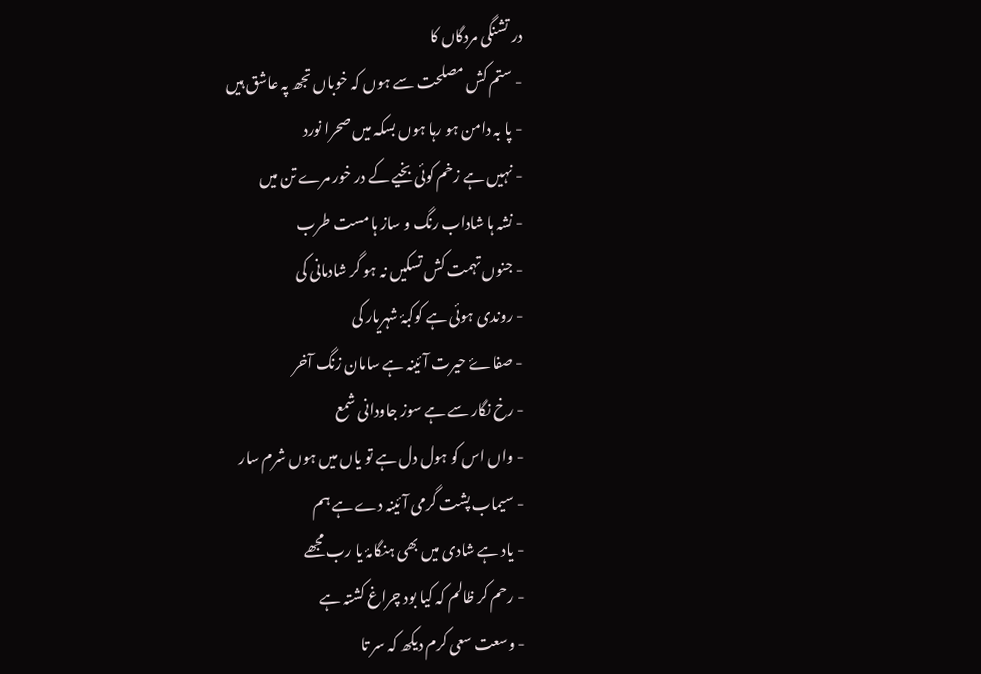در تشنگی مردگاں کا
- ستم کش مصلحت سے ہوں کہ خوباں تجھ پہ عاشق ہیں
- پا بہ دامن ہو رہا ہوں بسکہ میں صحرا نورد
- نہیں ہے زخم کوئی بخیے کے در خور مرے تن میں
- نشہ ہا شاداب رنگ و ساز ہا مست طرب
- جنوں تہمت کش تسکیں نہ ہو گر شادمانی کی
- روندی ہوئی ہے کوکبۂ شہریار کی
- صفاۓ حیرت آئینہ ہے سامان زنگ آخر
- رخ نگار سے ہے سوز جاودانی شمع
- واں اس کو ہول دل ہے تو یاں میں ہوں شرم سار
- سیماب پشت گرمی آئینہ دے ہے ہم
- یاد ہے شادی میں بھی ہنگامۂ یا رب مجھے
- رحم کر ظالم کہ کیا بود چراغ کشتہ ہے
- وسعت سعی کرم دیکھ کہ سر تا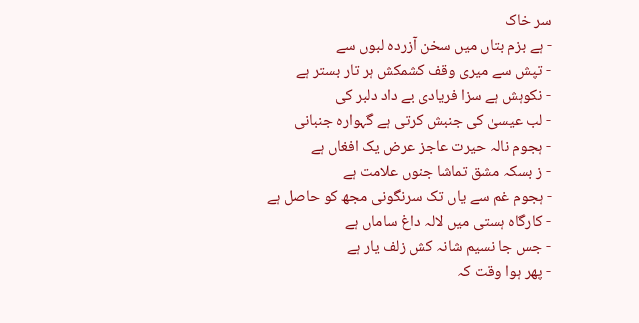سر خاک
- ہے بزم بتاں میں سخن آزردہ لبوں سے
- تپش سے میری وقف کشمکش ہر تار بستر ہے
- نکوہش ہے سزا فریادی بے داد دلبر کی
- لب عیسیٰ کی جنبش کرتی ہے گہوارہ جنبانی
- ہجوم نالہ حیرت عاجز عرض یک افغاں ہے
- ز بسکہ مشق تماشا جنوں علامت ہے
- ہجوم غم سے یاں تک سرنگونی مجھ کو حاصل ہے
- کارگاہ ہستی میں لالہ داغ ساماں ہے
- جس جا نسیم شانہ کش زلف یار ہے
- پھر ہوا وقت کہ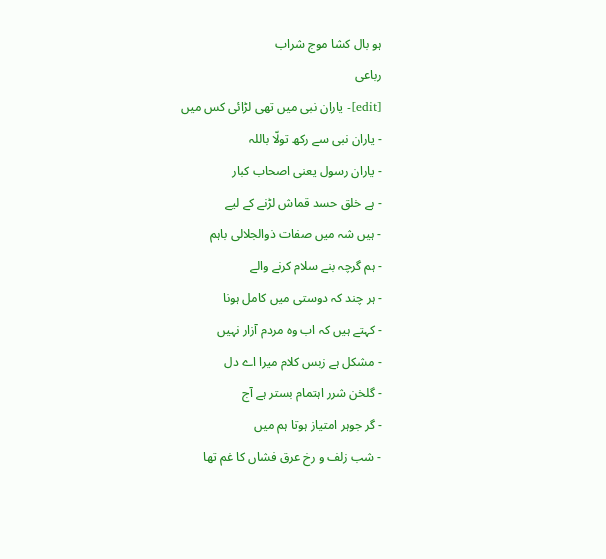ہو بال کشا موج شراب
رباعی
[edit]- یاران نبی میں تھی لڑائی کس میں
- یاران نبی سے رکھ تولّا باللہ
- یاران رسول یعنی اصحاب کبار
- ہے خلق حسد قماش لڑنے کے لیے
- ہیں شہ میں صفات ذوالجلالی باہم
- ہم گرچہ بنے سلام کرنے والے
- ہر چند کہ دوستی میں کامل ہونا
- کہتے ہیں کہ اب وہ مردم آزار نہیں
- مشکل ہے زبس کلام میرا اے دل
- گلخن شرر اہتمام بستر ہے آج
- گر جوہر امتیاز ہوتا ہم میں
- شب زلف و رخ عرق فشاں کا غم تھا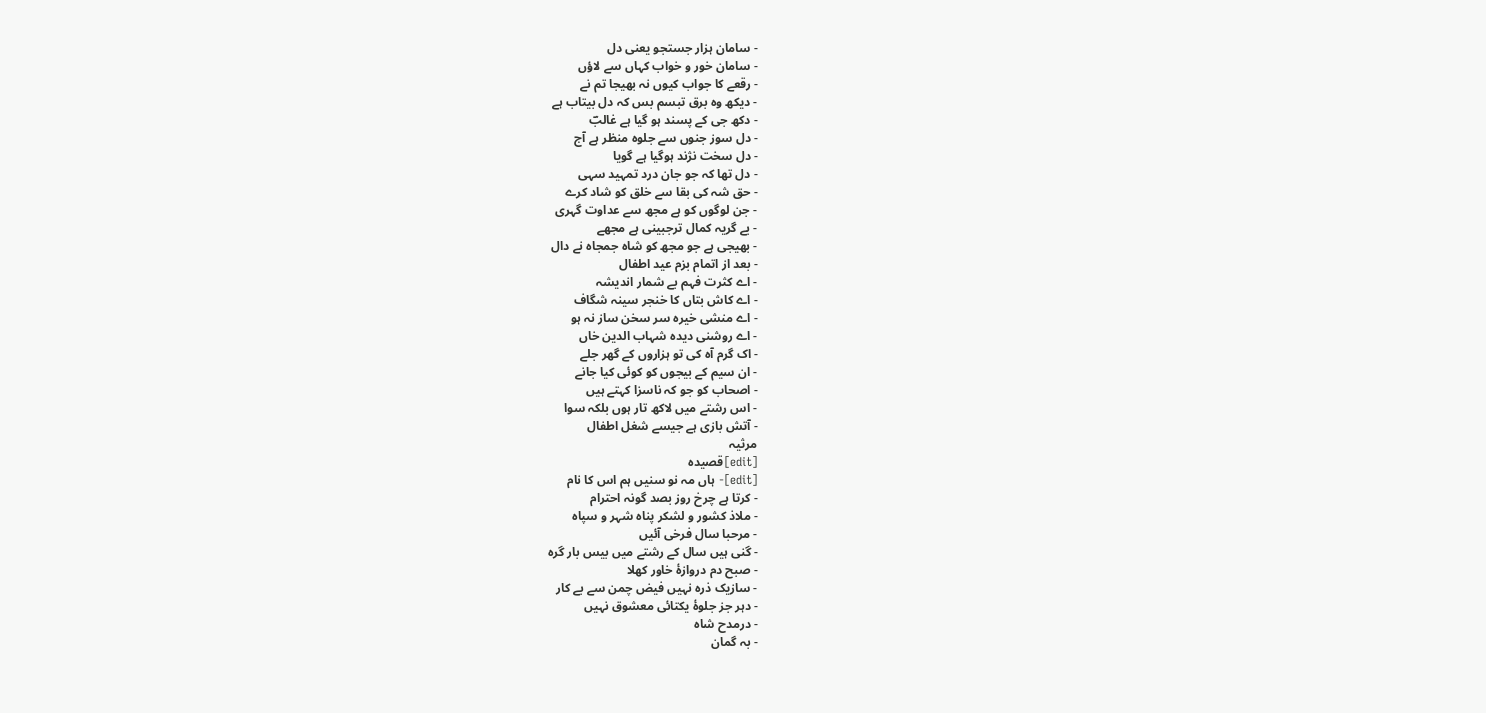- سامان ہزار جستجو یعنی دل
- سامان خور و خواب کہاں سے لاؤں
- رقعے کا جواب کیوں نہ بھیجا تم نے
- دیکھ وہ برق تبسم بس کہ دل بیتاب ہے
- دکھ جی کے پسند ہو گیا ہے غالبؔ
- دل سوز جنوں سے جلوہ منظر ہے آج
- دل سخت نژند ہوگیا ہے گویا
- دل تھا کہ جو جان درد تمہید سہی
- حق شہ کی بقا سے خلق کو شاد کرے
- جن لوگوں کو ہے مجھ سے عداوت گہری
- بے گریہ کمال ترجبینی ہے مجھے
- بھیجی ہے جو مجھ کو شاہ جمجاہ نے دال
- بعد از اتمام بزم عید اطفال
- اے کثرت فہم بے شمار اندیشہ
- اے کاش بتاں کا خنجر سینہ شگاف
- اے منشی خیرہ سر سخن ساز نہ ہو
- اے روشنی دیدہ شہاب الدین خاں
- اک گرم آہ کی تو ہزاروں کے گھر جلے
- ان سیم کے بیجوں کو کوئی کیا جانے
- اصحاب کو جو کہ ناسزا کہتے ہیں
- اس رشتے میں لاکھ تار ہوں بلکہ سوا
- آتش بازی ہے جیسے شغل اطفال
مرثیہ
[edit]قصیدہ
[edit]- ہاں مہ نو سنیں ہم اس کا نام
- کرتا ہے چرخ روز بصد گونہ احترام
- ملاذ کشور و لشکر پناہ شہر و سپاہ
- مرحبا سال فرخی آئیں
- گنی ہیں سال کے رشتے میں بیس بار گرہ
- صبح دم دروازۂ خاور کھلا
- سازیک ذرہ نہیں فیض چمن سے بے کار
- دہر جز جلوۂ یکتائی معشوق نہیں
- درمدح شاہ
- بہ گمان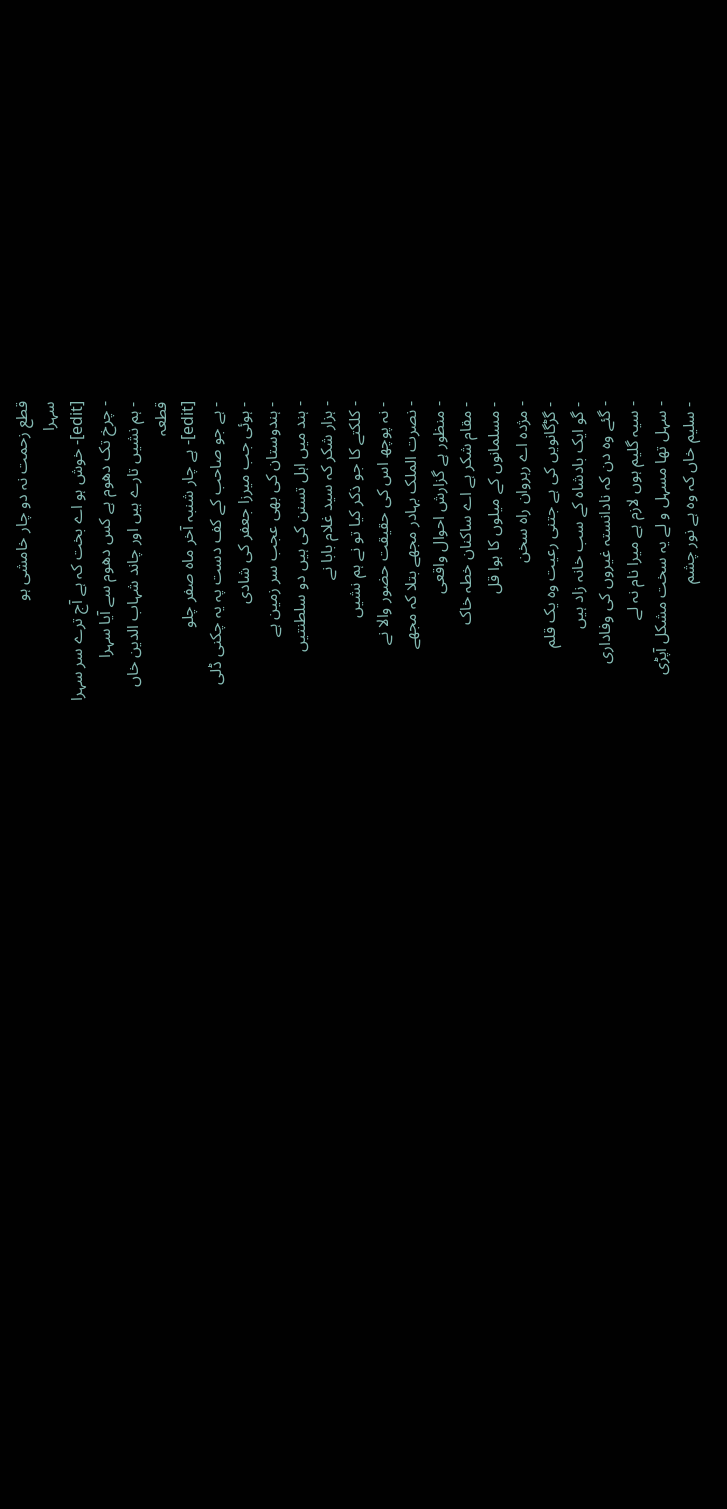قطع زحمت نہ دو چار خامشی ہو
سہرا
[edit]- خوش ہو اے بخت کہ ہے آج ترے سر سہرا
- چرخ تک دھوم ہے کس دھوم سے آیا سہرا
- ہم نشیں تارے ہیں اور چاند شہاب الدین خاں
قطعہ
[edit]- ہے چار شنبہ آخر ماہ صفر چلو
- ہے جو صاحب کے کف دست پہ یہ چکنی ڈلی
- ہوئی جب میرزا جعفر کی شادی
- ہندوستان کی بھی عجب سر زمین ہے
- ہند میں اہل تسنن کی ہیں دو سلطنتیں
- ہزار شکر کہ سید غلام بابا نے
- کلکتے کا جو ذکر کیا تو نے ہم نشیں
- نہ پوچھ اس کی حقیقت حضور والا نے
- نصرت الملک بہادر مجھے بتلا کہ مجھے
- منظور ہے گزارش احوال واقعی
- مقام شکر ہے اے ساکنان خطہ خاک
- مسلمانوں کے میلوں کا ہوا قل
- مژدہ اے رہروان راہ سخن
- گڑگانویں کی ہے جتنی رعیت وہ یک قلم
- گو ایک بادشاہ کے سب خانہ زاد ہیں
- گئے وہ دن کہ نادانستہ غیروں کی وفاداری
- سیہ گلیم ہوں لازم ہے میرا نام نہ لے
- سہل تھا مسہل و لے یہ سخت مشکل آپڑی
- سلیم خاں کہ وہ ہے نور چشم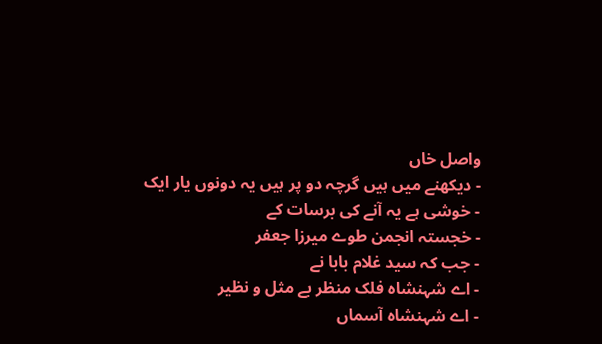واصل خاں
- دیکھنے میں ہیں گرچہ دو پر ہیں یہ دونوں یار ایک
- خوشی ہے یہ آنے کی برسات کے
- خجستہ انجمن طوے میرزا جعفر
- جب کہ سید غلام بابا نے
- اے شہنشاہ فلک منظر بے مثل و نظیر
- اے شہنشاہ آسماں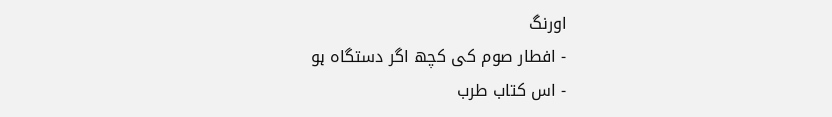اورنگ
- افطار صوم کی کچھ اگر دستگاہ ہو
- اس کتاب طرب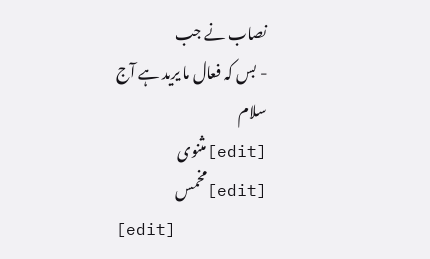نصاب نے جب
- بس کہ فعال ما یرید ہے آج
سلام
[edit]مثنوی
[edit]مخمس
[edit]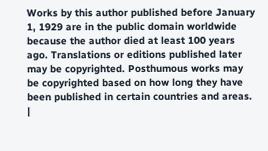Works by this author published before January 1, 1929 are in the public domain worldwide because the author died at least 100 years ago. Translations or editions published later may be copyrighted. Posthumous works may be copyrighted based on how long they have been published in certain countries and areas. |